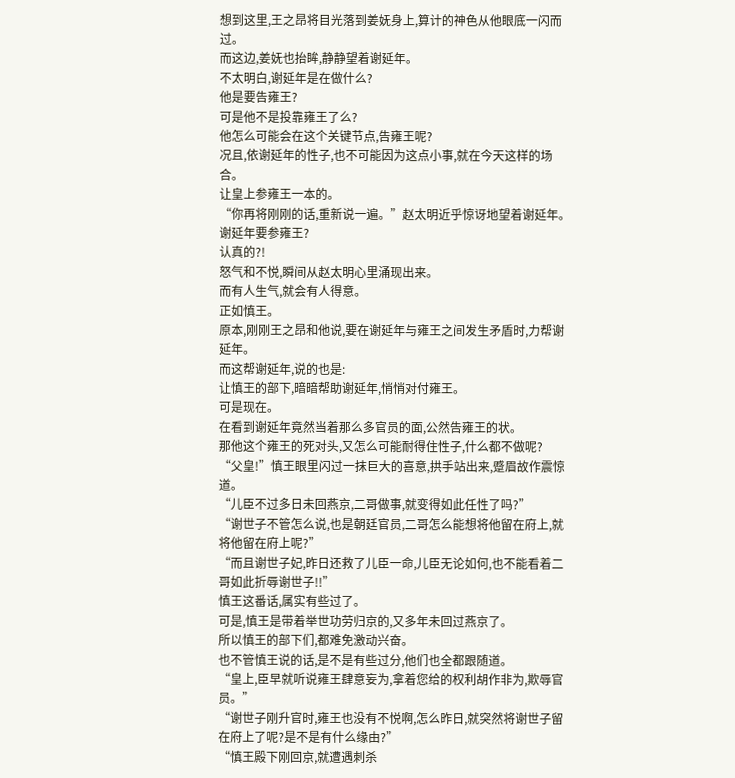想到这里,王之昂将目光落到姜妩身上,算计的神色从他眼底一闪而过。
而这边,姜妩也抬眸,静静望着谢延年。
不太明白,谢延年是在做什么?
他是要告雍王?
可是他不是投靠雍王了么?
他怎么可能会在这个关键节点,告雍王呢?
况且,依谢延年的性子,也不可能因为这点小事,就在今天这样的场合。
让皇上参雍王一本的。
“你再将刚刚的话,重新说一遍。”赵太明近乎惊讶地望着谢延年。
谢延年要参雍王?
认真的?!
怒气和不悦,瞬间从赵太明心里涌现出来。
而有人生气,就会有人得意。
正如慎王。
原本,刚刚王之昂和他说,要在谢延年与雍王之间发生矛盾时,力帮谢延年。
而这帮谢延年,说的也是:
让慎王的部下,暗暗帮助谢延年,悄悄对付雍王。
可是现在。
在看到谢延年竟然当着那么多官员的面,公然告雍王的状。
那他这个雍王的死对头,又怎么可能耐得住性子,什么都不做呢?
“父皇!”慎王眼里闪过一抹巨大的喜意,拱手站出来,蹙眉故作震惊道。
“儿臣不过多日未回燕京,二哥做事,就变得如此任性了吗?”
“谢世子不管怎么说,也是朝廷官员,二哥怎么能想将他留在府上,就将他留在府上呢?”
“而且谢世子妃,昨日还救了儿臣一命,儿臣无论如何,也不能看着二哥如此折辱谢世子!!”
慎王这番话,属实有些过了。
可是,慎王是带着举世功劳归京的,又多年未回过燕京了。
所以慎王的部下们,都难免激动兴奋。
也不管慎王说的话,是不是有些过分,他们也全都跟随道。
“皇上,臣早就听说雍王肆意妄为,拿着您给的权利胡作非为,欺辱官员。”
“谢世子刚升官时,雍王也没有不悦啊,怎么昨日,就突然将谢世子留在府上了呢?是不是有什么缘由?”
“慎王殿下刚回京,就遭遇刺杀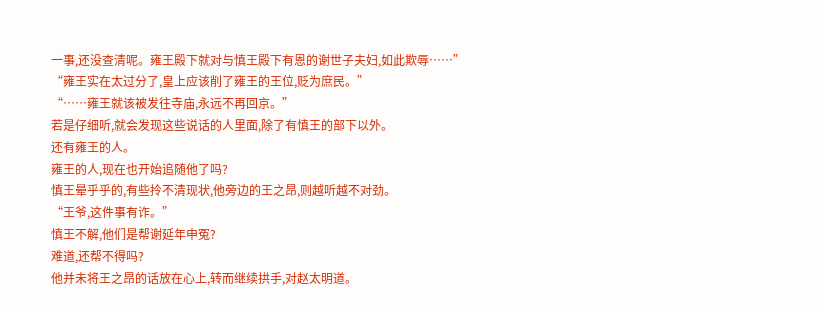一事,还没查清呢。雍王殿下就对与慎王殿下有恩的谢世子夫妇,如此欺辱……”
“雍王实在太过分了,皇上应该削了雍王的王位,贬为庶民。”
“……雍王就该被发往寺庙,永远不再回京。”
若是仔细听,就会发现这些说话的人里面,除了有慎王的部下以外。
还有雍王的人。
雍王的人,现在也开始追随他了吗?
慎王晕乎乎的,有些拎不清现状,他旁边的王之昂,则越听越不对劲。
“王爷,这件事有诈。”
慎王不解,他们是帮谢延年申冤?
难道,还帮不得吗?
他并未将王之昂的话放在心上,转而继续拱手,对赵太明道。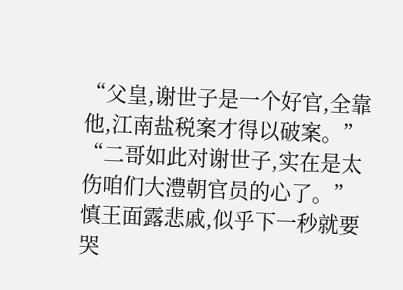“父皇,谢世子是一个好官,全靠他,江南盐税案才得以破案。”
“二哥如此对谢世子,实在是太伤咱们大澧朝官员的心了。”
慎王面露悲戚,似乎下一秒就要哭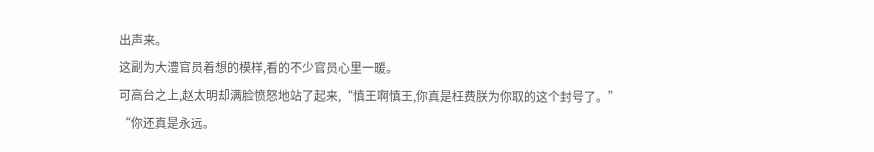出声来。
这副为大澧官员着想的模样,看的不少官员心里一暖。
可高台之上,赵太明却满脸愤怒地站了起来,“慎王啊慎王,你真是枉费朕为你取的这个封号了。”
“你还真是永远。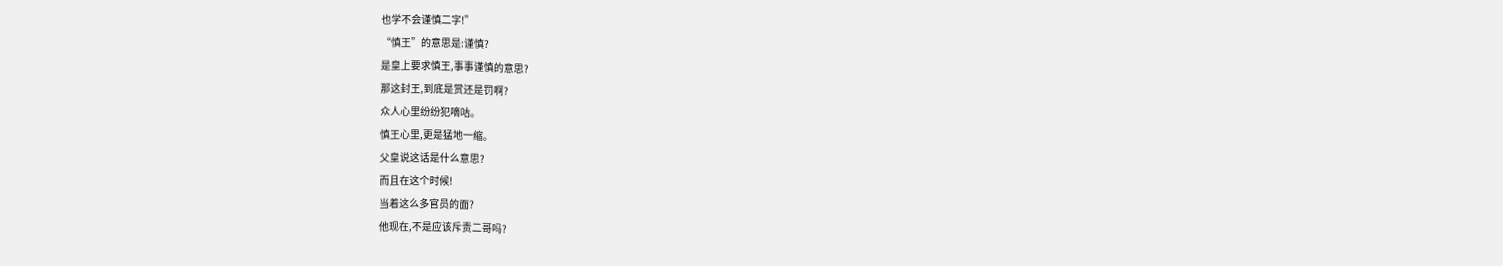也学不会谨慎二字!”
“慎王”的意思是:谨慎?
是皇上要求慎王,事事谨慎的意思?
那这封王,到底是赏还是罚啊?
众人心里纷纷犯嘀咕。
慎王心里,更是猛地一缩。
父皇说这话是什么意思?
而且在这个时候!
当着这么多官员的面?
他现在,不是应该斥责二哥吗?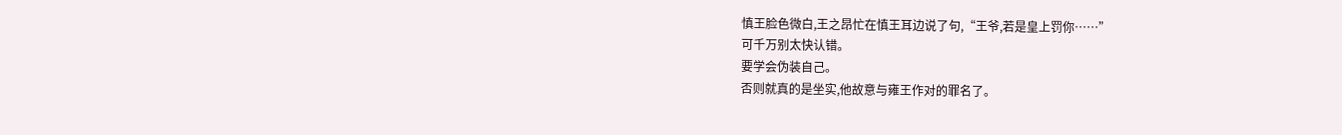慎王脸色微白,王之昂忙在慎王耳边说了句,“王爷,若是皇上罚你……”
可千万别太快认错。
要学会伪装自己。
否则就真的是坐实,他故意与雍王作对的罪名了。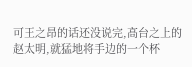可王之昂的话还没说完,高台之上的赵太明,就猛地将手边的一个杯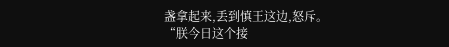盏拿起来,丢到慎王这边,怒斥。
“朕今日这个接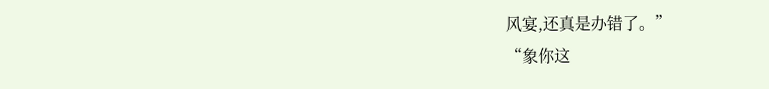风宴,还真是办错了。”
“象你这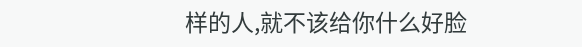样的人,就不该给你什么好脸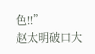色!!”
赵太明破口大